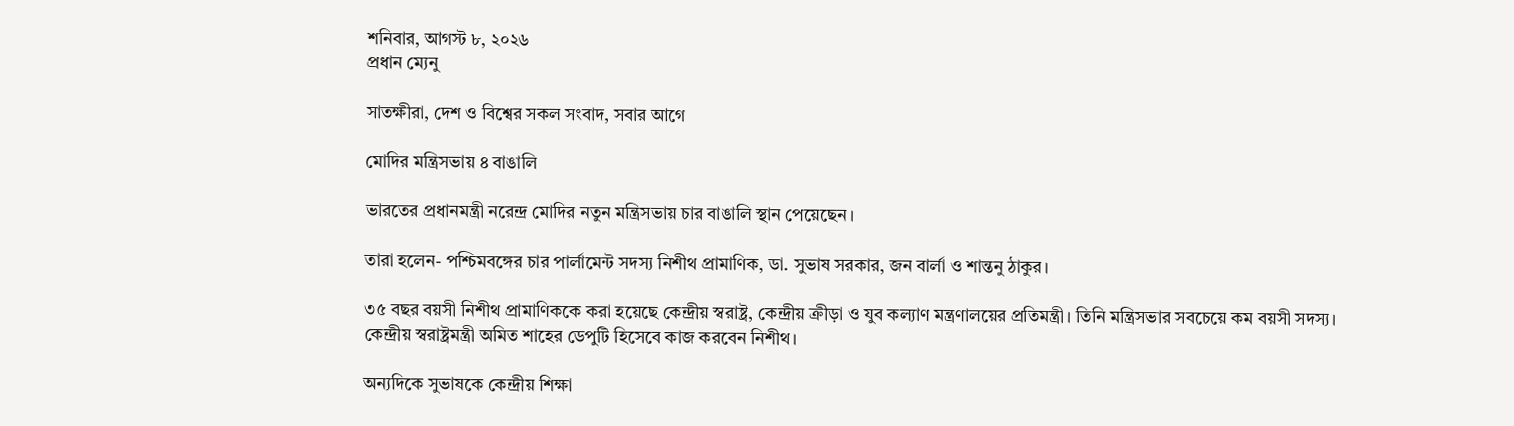শনিবার, আগস্ট ৮, ২০২৬
প্রধান ম্যেনু

সাতক্ষীরা, দেশ ও বিশ্বের সকল সংবাদ, সবার আগে

মোদির মন্ত্রিসভায় ৪ বাঙালি

ভারতের প্রধানমন্ত্রী নরেন্দ্র মোদির নতুন মন্ত্রিসভায় চার বাঙালি স্থান পেয়েছেন।

তারা হলেন- পশ্চিমবঙ্গের চার পার্লামেন্ট সদস্য নিশীথ প্রামাণিক, ডা. সুভাষ সরকার, জন বার্লা ও শান্তনু ঠাকুর।

৩৫ বছর বয়সী নিশীথ প্রামাণিককে করা হয়েছে কেন্দ্রীয় স্বরাষ্ট্র, কেন্দ্রীয় ক্রীড়া ও যুব কল্যাণ মন্ত্রণালয়ের প্রতিমন্ত্রী। তিনি মন্ত্রিসভার সবচেয়ে কম বয়সী সদস্য।
কেন্দ্রীয় স্বরাষ্ট্রমন্ত্রী অমিত শাহের ডেপুটি হিসেবে কাজ করবেন নিশীথ।

অন্যদিকে সুভাষকে কেন্দ্রীয় শিক্ষা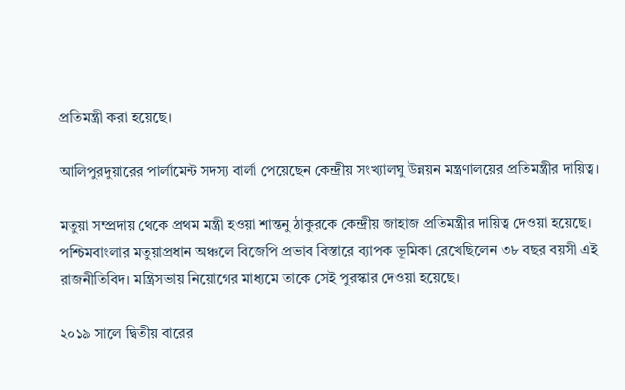প্রতিমন্ত্রী করা হয়েছে।

আলিপুরদুয়ারের পার্লামেন্ট সদস্য বার্লা পেয়েছেন কেন্দ্রীয় সংখ্যালঘু উন্নয়ন মন্ত্রণালয়ের প্রতিমন্ত্রীর দায়িত্ব।

মতুয়া সম্প্রদায় থেকে প্রথম মন্ত্রী হওয়া শান্তনু ঠাকুরকে কেন্দ্রীয় জাহাজ প্রতিমন্ত্রীর দায়িত্ব দেওয়া হয়েছে।
পশ্চিমবাংলার মতুয়াপ্রধান অঞ্চলে বিজেপি প্রভাব বিস্তারে ব্যাপক ভূমিকা রেখেছিলেন ৩৮ বছর বয়সী এই রাজনীতিবিদ। মন্ত্রিসভায় নিয়োগের মাধ্যমে তাকে সেই পুরস্কার দেওয়া হয়েছে।

২০১৯ সালে দ্বিতীয় বারের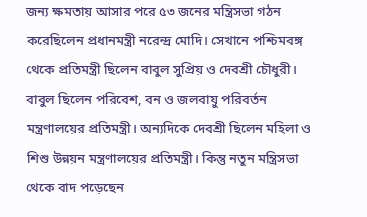জন্য ক্ষমতায় আসার পরে ৫৩ জনের মন্ত্রিসভা গঠন করেছিলেন প্রধানমন্ত্রী নরেন্দ্র মোদি। সেখানে পশ্চিমবঙ্গ থেকে প্রতিমন্ত্রী ছিলেন বাবুল সুপ্রিয় ও দেবশ্রী চৌধুরী।
বাবুল ছিলেন পরিবেশ, বন ও জলবায়ু পরিবর্তন মন্ত্রণালয়ের প্রতিমন্ত্রী। অন্যদিকে দেবশ্রী ছিলেন মহিলা ও শিশু উন্নয়ন মন্ত্রণালয়ের প্রতিমন্ত্রী। কিন্তু নতুন মন্ত্রিসভা থেকে বাদ পড়েছেন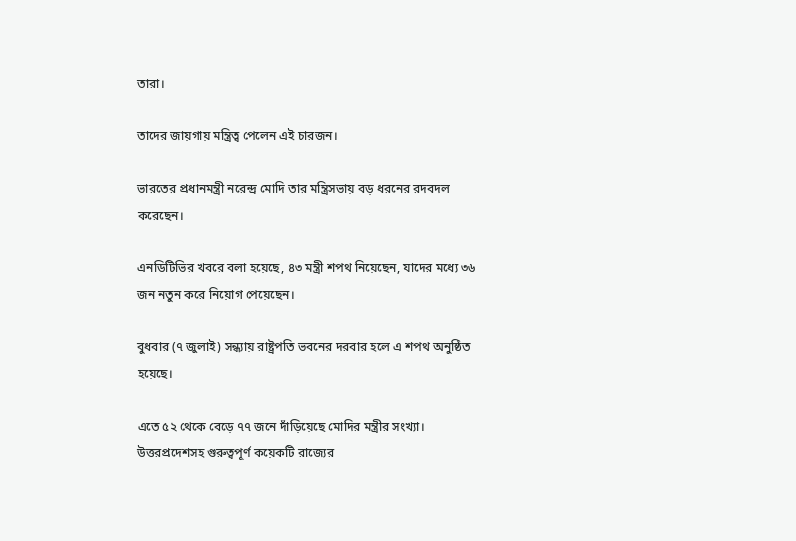তারা।

তাদের জায়গায় মন্ত্রিত্ব পেলেন এই চারজন।

ভারতের প্রধানমন্ত্রী নরেন্দ্র মোদি তার মন্ত্রিসভায় বড় ধরনের রদবদল করেছেন।

এনডিটিভির খবরে বলা হয়েছে, ৪৩ মন্ত্রী শপথ নিয়েছেন, যাদের মধ্যে ৩৬ জন নতুন করে নিয়োগ পেয়েছেন।

বুধবার (৭ জুলাই) সন্ধ্যায় রাষ্ট্রপতি ভবনের দরবার হলে এ শপথ অনুষ্ঠিত হয়েছে।

এতে ৫২ থেকে বেড়ে ৭৭ জনে দাঁড়িয়েছে মোদির মন্ত্রীর সংখ্যা। উত্তরপ্রদেশসহ গুরুত্বপূর্ণ কয়েকটি রাজ্যের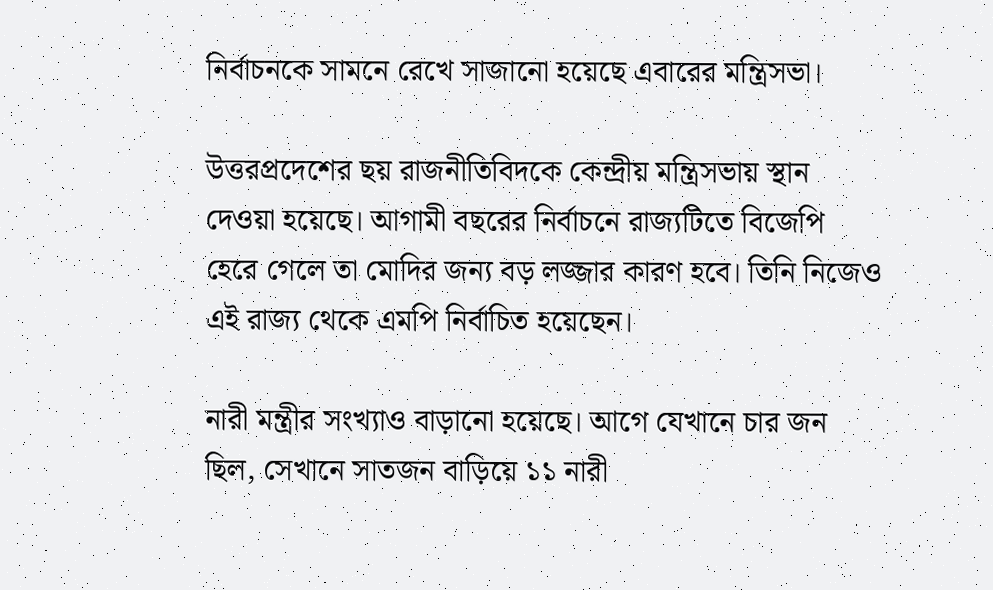নির্বাচনকে সামনে রেখে সাজানো হয়েছে এবারের মন্ত্রিসভা।

উত্তরপ্রদেশের ছয় রাজনীতিবিদকে কেন্দ্রীয় মন্ত্রিসভায় স্থান দেওয়া হয়েছে। আগামী বছরের নির্বাচনে রাজ্যটিতে বিজেপি হেরে গেলে তা মোদির জন্য বড় লজ্জার কারণ হবে। তিনি নিজেও এই রাজ্য থেকে এমপি নির্বাচিত হয়েছেন।

নারী মন্ত্রীর সংখ্যাও বাড়ানো হয়েছে। আগে যেখানে চার জন ছিল, সেখানে সাতজন বাড়িয়ে ১১ নারী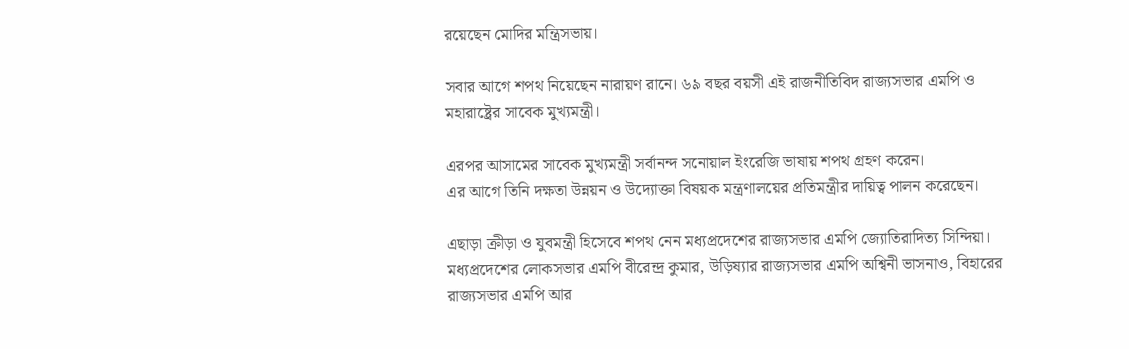রয়েছেন মোদির মন্ত্রিসভায়।

সবার আগে শপথ নিয়েছেন নারায়ণ রানে। ৬৯ বছর বয়সী এই রাজনীতিবিদ রাজ্যসভার এমপি ও মহারাষ্ট্রের সাবেক মুখ্যমন্ত্রী।

এরপর আসামের সাবেক মুখ্যমন্ত্রী সর্বানন্দ সনোয়াল ইংরেজি ভাষায় শপথ গ্রহণ করেন।
এর আগে তিনি দক্ষতা উন্নয়ন ও উদ্যোক্তা বিষয়ক মন্ত্রণালয়ের প্রতিমন্ত্রীর দায়িত্ব পালন করেছেন।

এছাড়া ক্রীড়া ও যুবমন্ত্রী হিসেবে শপথ নেন মধ্যপ্রদেশের রাজ্যসভার এমপি জ্যোতিরাদিত্য সিন্দিয়া।
মধ্যপ্রদেশের লোকসভার এমপি বীরেন্দ্র কুমার, উড়িষ্যার রাজ্যসভার এমপি অশ্বিনী ভাসনাও, বিহারের রাজ্যসভার এমপি আর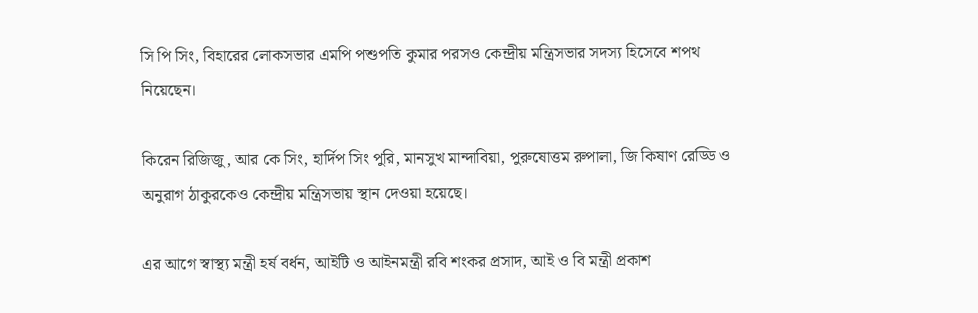সি পি সিং, বিহারের লোকসভার এমপি পশুপতি কুমার পরসও কেন্দ্রীয় মন্ত্রিসভার সদস্য হিসেবে শপথ নিয়েছেন।

কিরেন রিজিজু, আর কে সিং, হার্দিপ সিং পুরি, মানসুখ মান্দাবিয়া, পুরুষোত্তম রুপালা, জি কিষাণ রেড্ডি ও অনুরাগ ঠাকুরকেও কেন্দ্রীয় মন্ত্রিসভায় স্থান দেওয়া হয়েছে।

এর আগে স্বাস্থ্য মন্ত্রী হর্ষ বর্ধন, আইটি ও আইনমন্ত্রী রবি শংকর প্রসাদ, আই ও বি মন্ত্রী প্রকাশ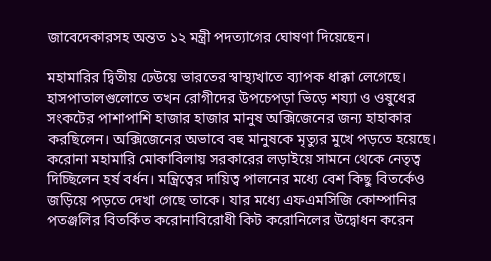জাবেদেকারসহ অন্তত ১২ মন্ত্রী পদত্যাগের ঘোষণা দিয়েছেন।

মহামারির দ্বিতীয় ঢেউয়ে ভারতের স্বাস্থ্যখাতে ব্যাপক ধাক্কা লেগেছে। হাসপাতালগুলোতে তখন রোগীদের উপচেপড়া ভিড়ে শয্যা ও ওষুধের সংকটের পাশাপাশি হাজার হাজার মানুষ অক্সিজেনের জন্য হাহাকার করছিলেন। অক্সিজেনের অভাবে বহু মানুষকে মৃত্যুর মুখে পড়তে হয়েছে।
করোনা মহামারি মোকাবিলায় সরকারের লড়াইয়ে সামনে থেকে নেতৃত্ব দিচ্ছিলেন হর্ষ বর্ধন। মন্ত্রিত্বের দায়িত্ব পালনের মধ্যে বেশ কিছু বিতর্কেও জড়িয়ে পড়তে দেখা গেছে তাকে। যার মধ্যে এফএমসিজি কোম্পানির পতঞ্জলির বিতর্কিত করোনাবিরোধী কিট করোনিলের উদ্বোধন করেন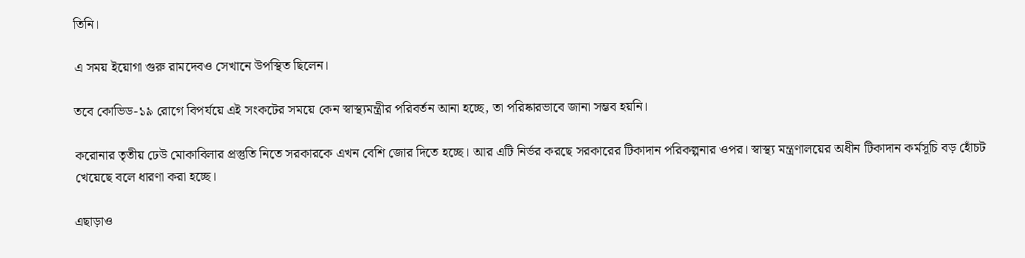তিনি।

এ সময় ইয়োগা গুরু রামদেবও সেখানে উপস্থিত ছিলেন।

তবে কোভিড-১৯ রোগে বিপর্যয়ে এই সংকটের সময়ে কেন স্বাস্থ্যমন্ত্রীর পরিবর্তন আনা হচ্ছে, তা পরিষ্কারভাবে জানা সম্ভব হয়নি।

করোনার তৃতীয় ঢেউ মোকাবিলার প্রস্তুতি নিতে সরকারকে এখন বেশি জোর দিতে হচ্ছে। আর এটি নির্ভর করছে সরকারের টিকাদান পরিকল্পনার ওপর। স্বাস্থ্য মন্ত্রণালয়ের অধীন টিকাদান কর্মসূচি বড় হোঁচট খেয়েছে বলে ধারণা করা হচ্ছে।

এছাড়াও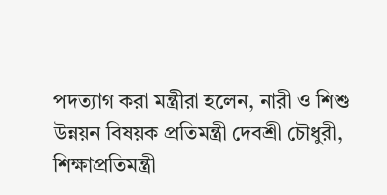পদত্যাগ করা মন্ত্রীরা হলেন, নারী ও শিশু উন্নয়ন বিষয়ক প্রতিমন্ত্রী দেবশ্রী চৌধুরী, শিক্ষাপ্রতিমন্ত্রী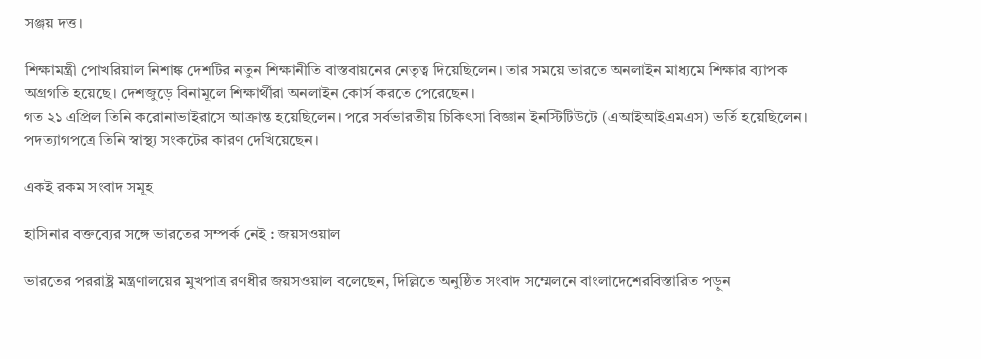সঞ্জয় দত্ত।

শিক্ষামন্ত্রী পোখরিয়াল নিশাঙ্ক দেশটির নতুন শিক্ষানীতি বাস্তবায়নের নেতৃত্ব দিয়েছিলেন। তার সময়ে ভারতে অনলাইন মাধ্যমে শিক্ষার ব্যাপক অগ্রগতি হয়েছে। দেশজুড়ে বিনামূলে শিক্ষার্থীরা অনলাইন কোর্স করতে পেরেছেন।
গত ২১ এপ্রিল তিনি করোনাভাইরাসে আক্রান্ত হয়েছিলেন। পরে সর্বভারতীয় চিকিৎসা বিজ্ঞান ইনস্টিটিউটে (এআইআইএমএস) ভর্তি হয়েছিলেন। পদত্যাগপত্রে তিনি স্বাস্থ্য সংকটের কারণ দেখিয়েছেন।

একই রকম সংবাদ সমূহ

হাসিনার বক্তব্যের সঙ্গে ভারতের সম্পর্ক নেই : জয়সওয়াল

ভারতের পররাষ্ট্র মন্ত্রণালয়ের মুখপাত্র রণধীর জয়সওয়াল বলেছেন, দিল্লিতে অনুষ্ঠিত সংবাদ সম্মেলনে বাংলাদেশেরবিস্তারিত পড়ুন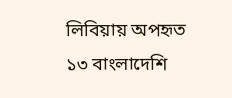লিবিয়ায় অপহৃত ১৩ বাংলাদেশি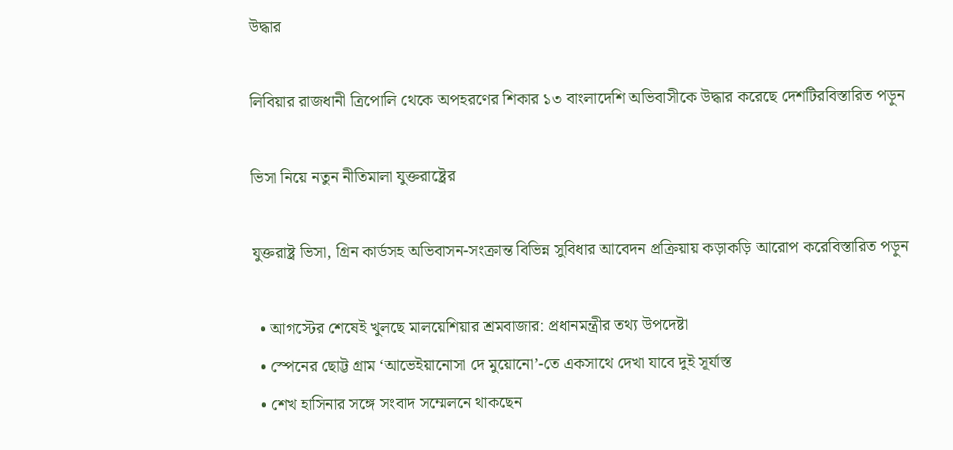উদ্ধার

লিবিয়ার রাজধানী ত্রিপোলি থেকে অপহরণের শিকার ১৩ বাংলাদেশি অভিবাসীকে উদ্ধার করেছে দেশটিরবিস্তারিত পড়ুন

ভিসা নিয়ে নতুন নীতিমালা যুক্তরাষ্ট্রের

যুক্তরাষ্ট্র ভিসা, গ্রিন কার্ডসহ অভিবাসন-সংক্রান্ত বিভিন্ন সুবিধার আবেদন প্রক্রিয়ায় কড়াকড়ি আরোপ করেবিস্তারিত পড়ুন

  • আগস্টের শেষেই খুলছে মালয়েশিয়ার শ্রমবাজার: প্রধানমন্ত্রীর তথ্য উপদেষ্টা
  • স্পেনের ছোট্ট গ্রাম ‘আভেইয়ানোসা দে মুয়োনো’-তে একসাথে দেখা যাবে দুই সূর্যাস্ত
  • শেখ হাসিনার সঙ্গে সংবাদ সম্মেলনে থাকছেন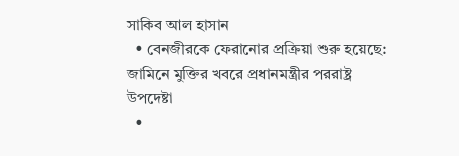সাকিব আল হাসান
  • বেনজীরকে ফেরানোর প্রক্রিয়া শুরু হয়েছে: জামিনে মুক্তির খবরে প্রধানমন্ত্রীর পররাষ্ট্র উপদেষ্টা
  •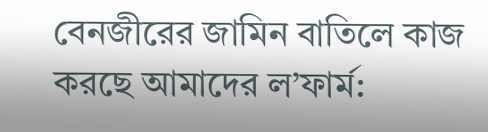বেনজীরের জামিন বাতিলে কাজ করছে আমাদের ল’ফার্ম: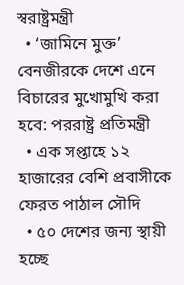স্বরাষ্ট্রমন্ত্রী
  • ‘জামিনে মুক্ত’ বেনজীরকে দেশে এনে বিচারের মুখোমুখি করা হবে: পররাষ্ট্র প্রতিমন্ত্রী
  • এক সপ্তাহে ১২ হাজারের বেশি প্রবাসীকে ফেরত পাঠাল সৌদি
  • ৫০ দেশের জন্য স্থায়ী হচ্ছে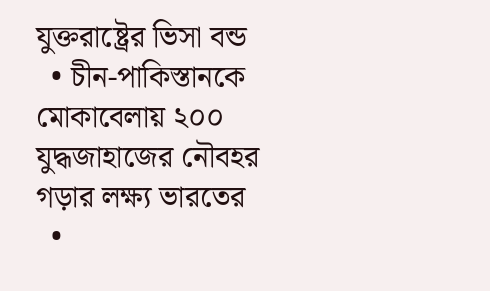যুক্তরাষ্ট্রের ভিসা বন্ড
  • চীন-পাকিস্তানকে মোকাবেলায় ২০০ যুদ্ধজাহাজের নৌবহর গড়ার লক্ষ্য ভারতের
  •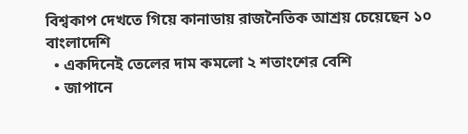বিশ্বকাপ দেখতে গিয়ে কানাডায় রাজনৈতিক আশ্রয় চেয়েছেন ১০ বাংলাদেশি
  • একদিনেই তেলের দাম কমলো ২ শতাংশের বেশি
  • জাপানে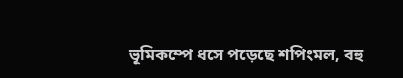ভূমিকম্পে ধসে পড়েছে শপিংমল, বহু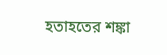হতাহতের শঙ্কা